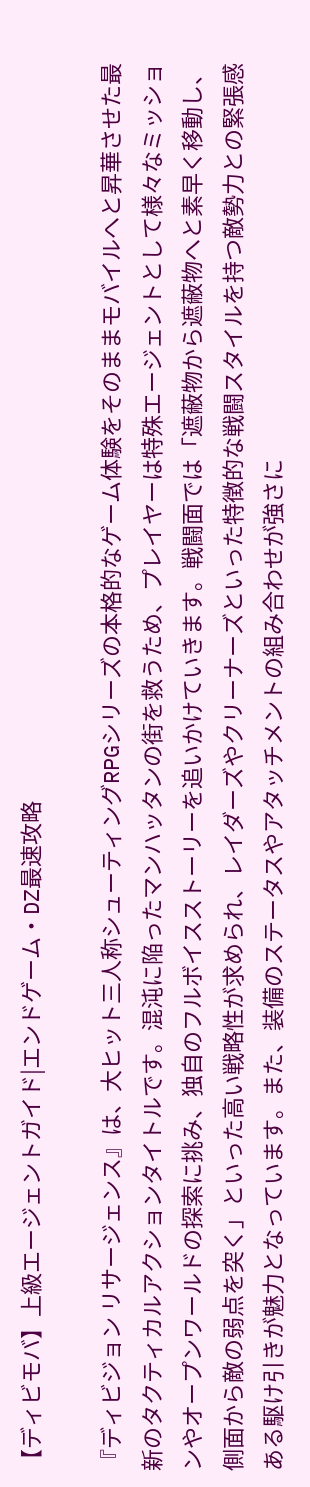【ディビモバ】上級エージェントガイド|エンドゲーム・DZ最速攻略

『ディビジョン リサージェンス』は、大ヒット三人称シューティングRPGシリーズの本格的なゲーム体験をそのままモバイルへと昇華させた最新のタクティカルアクションタイトルです。混沌に陥ったマンハッタンの街を救うため、プレイヤーは特殊エージェントとして様々なミッションやオープンワールドの探索に挑み、独自のフルボイスストーリーを追いかけていきます。戦闘面では「遮蔽物から遮蔽物へと素早く移動し、側面から敵の弱点を突く」といった高い戦略性が求められ、レイダーズやクリーナーズといった特徴的な戦闘スタイルを持つ敵勢力との緊張感ある駆け引きが魅力となっています。また、装備のステータスやアタッチメントの組み合わせが強さに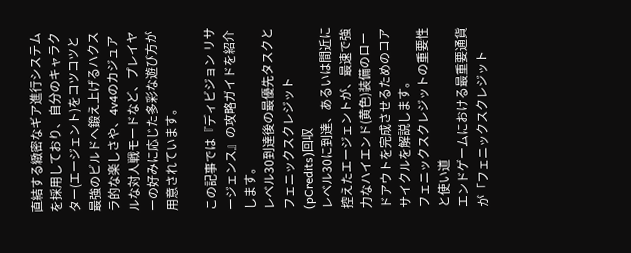直結する緻密なギア進行システムを採用しており、自分のキャラクター(エージェント)をコツコツと最強のビルドへ鍛え上げるハクスラ的な楽しさや、4v4のカジュアルな対人戦モードなど、プレイヤーの好みに応じた多彩な遊び方が用意されています。

この記事では『ディビジョン リサージェンス』の攻略ガイドを紹介します。
レベル30到達後の最優先タスクとフェニックスクレジット(pCredits)回収
レベル30に到達、あるいは間近に控えたエージェントが、最速で強力なハイエンド(黄色)装備のロードアウトを完成させるためのコアサイクルを解説します。
フェニックスクレジットの重要性と使い道
エンドゲームにおける最重要通貨が「フェニックスクレジット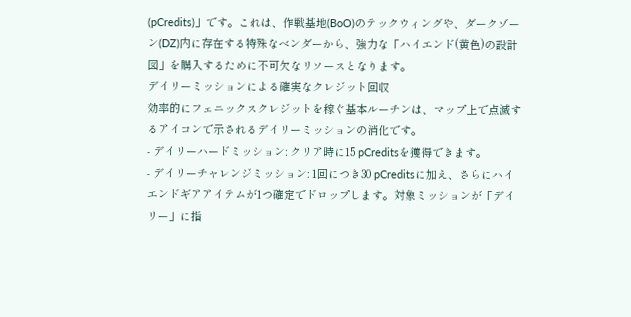(pCredits)」です。これは、作戦基地(BoO)のテックウィングや、ダークゾーン(DZ)内に存在する特殊なベンダーから、強力な「ハイエンド(黄色)の設計図」を購入するために不可欠なリソースとなります。
デイリーミッションによる確実なクレジット回収
効率的にフェニックスクレジットを稼ぐ基本ルーチンは、マップ上で点滅するアイコンで示されるデイリーミッションの消化です。
- デイリーハードミッション: クリア時に15 pCreditsを獲得できます。
- デイリーチャレンジミッション: 1回につき30 pCreditsに加え、さらにハイエンドギアアイテムが1つ確定でドロップします。対象ミッションが「デイリー」に指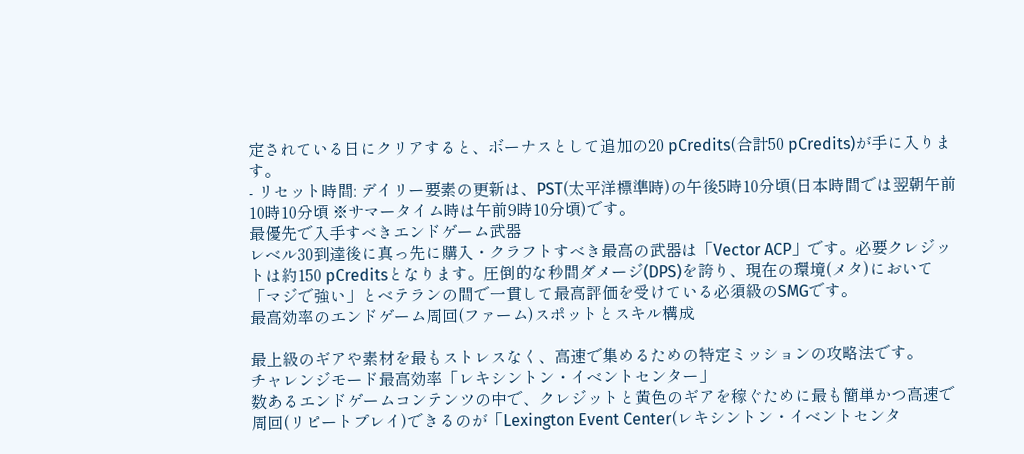定されている日にクリアすると、ボーナスとして追加の20 pCredits(合計50 pCredits)が手に入ります。
- リセット時間: デイリー要素の更新は、PST(太平洋標準時)の午後5時10分頃(日本時間では翌朝午前10時10分頃 ※サマータイム時は午前9時10分頃)です。
最優先で入手すべきエンドゲーム武器
レベル30到達後に真っ先に購入・クラフトすべき最高の武器は「Vector ACP」です。必要クレジットは約150 pCreditsとなります。圧倒的な秒間ダメージ(DPS)を誇り、現在の環境(メタ)において「マジで強い」とベテランの間で一貫して最高評価を受けている必須級のSMGです。
最高効率のエンドゲーム周回(ファーム)スポットとスキル構成

最上級のギアや素材を最もストレスなく、高速で集めるための特定ミッションの攻略法です。
チャレンジモード最高効率「レキシントン・イベントセンター」
数あるエンドゲームコンテンツの中で、クレジットと黄色のギアを稼ぐために最も簡単かつ高速で周回(リピートプレイ)できるのが「Lexington Event Center(レキシントン・イベントセンタ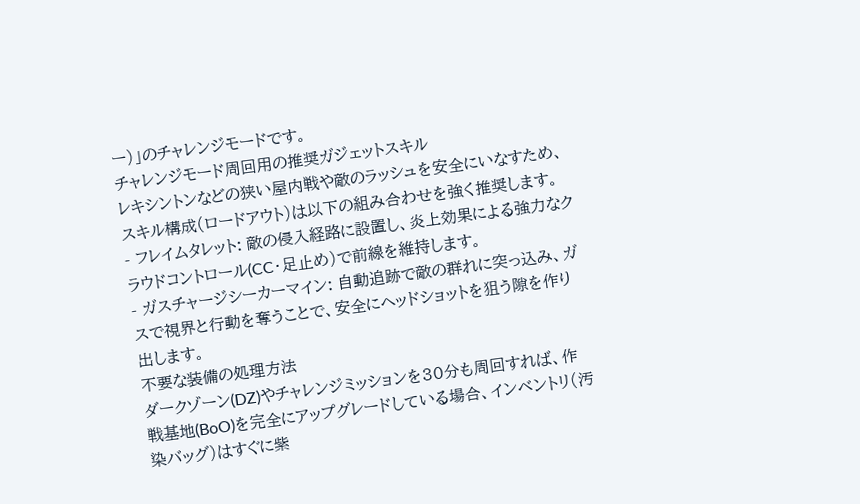ー)」のチャレンジモードです。
チャレンジモード周回用の推奨ガジェットスキル
レキシントンなどの狭い屋内戦や敵のラッシュを安全にいなすため、スキル構成(ロードアウト)は以下の組み合わせを強く推奨します。
- フレイムタレット: 敵の侵入経路に設置し、炎上効果による強力なクラウドコントロール(CC・足止め)で前線を維持します。
- ガスチャージシーカーマイン: 自動追跡で敵の群れに突っ込み、ガスで視界と行動を奪うことで、安全にヘッドショットを狙う隙を作り出します。
不要な装備の処理方法
ダークゾーン(DZ)やチャレンジミッションを30分も周回すれば、作戦基地(BoO)を完全にアップグレードしている場合、インベントリ(汚染バッグ)はすぐに紫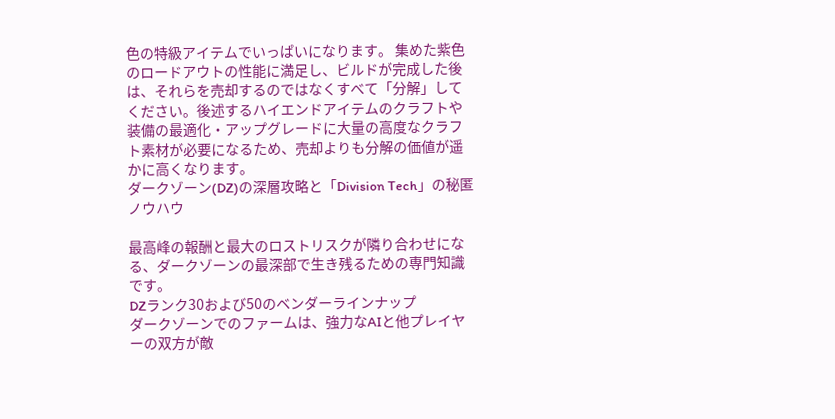色の特級アイテムでいっぱいになります。 集めた紫色のロードアウトの性能に満足し、ビルドが完成した後は、それらを売却するのではなくすべて「分解」してください。後述するハイエンドアイテムのクラフトや装備の最適化・アップグレードに大量の高度なクラフト素材が必要になるため、売却よりも分解の価値が遥かに高くなります。
ダークゾーン(DZ)の深層攻略と「Division Tech」の秘匿ノウハウ

最高峰の報酬と最大のロストリスクが隣り合わせになる、ダークゾーンの最深部で生き残るための専門知識です。
DZランク30および50のベンダーラインナップ
ダークゾーンでのファームは、強力なAIと他プレイヤーの双方が敵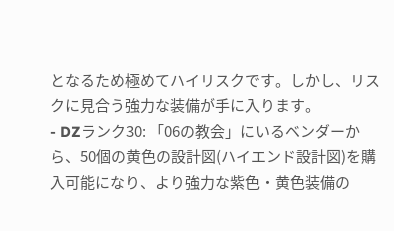となるため極めてハイリスクです。しかし、リスクに見合う強力な装備が手に入ります。
- DZランク30: 「06の教会」にいるベンダーから、50個の黄色の設計図(ハイエンド設計図)を購入可能になり、より強力な紫色・黄色装備の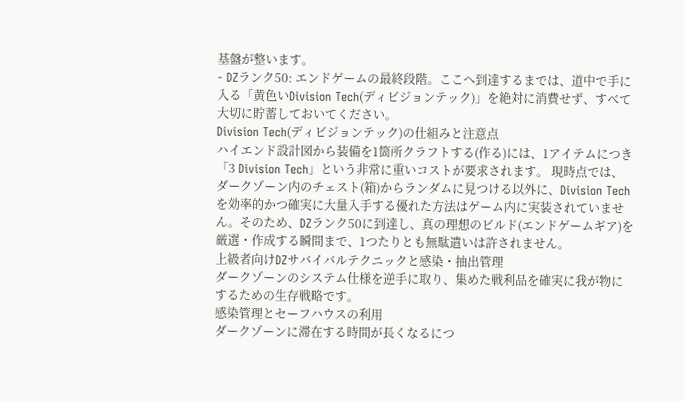基盤が整います。
- DZランク50: エンドゲームの最終段階。ここへ到達するまでは、道中で手に入る「黄色いDivision Tech(ディビジョンテック)」を絶対に消費せず、すべて大切に貯蓄しておいてください。
Division Tech(ディビジョンテック)の仕組みと注意点
ハイエンド設計図から装備を1箇所クラフトする(作る)には、1アイテムにつき「3 Division Tech」という非常に重いコストが要求されます。 現時点では、ダークゾーン内のチェスト(箱)からランダムに見つける以外に、Division Techを効率的かつ確実に大量入手する優れた方法はゲーム内に実装されていません。そのため、DZランク50に到達し、真の理想のビルド(エンドゲームギア)を厳選・作成する瞬間まで、1つたりとも無駄遣いは許されません。
上級者向けDZサバイバルテクニックと感染・抽出管理
ダークゾーンのシステム仕様を逆手に取り、集めた戦利品を確実に我が物にするための生存戦略です。
感染管理とセーフハウスの利用
ダークゾーンに滞在する時間が長くなるにつ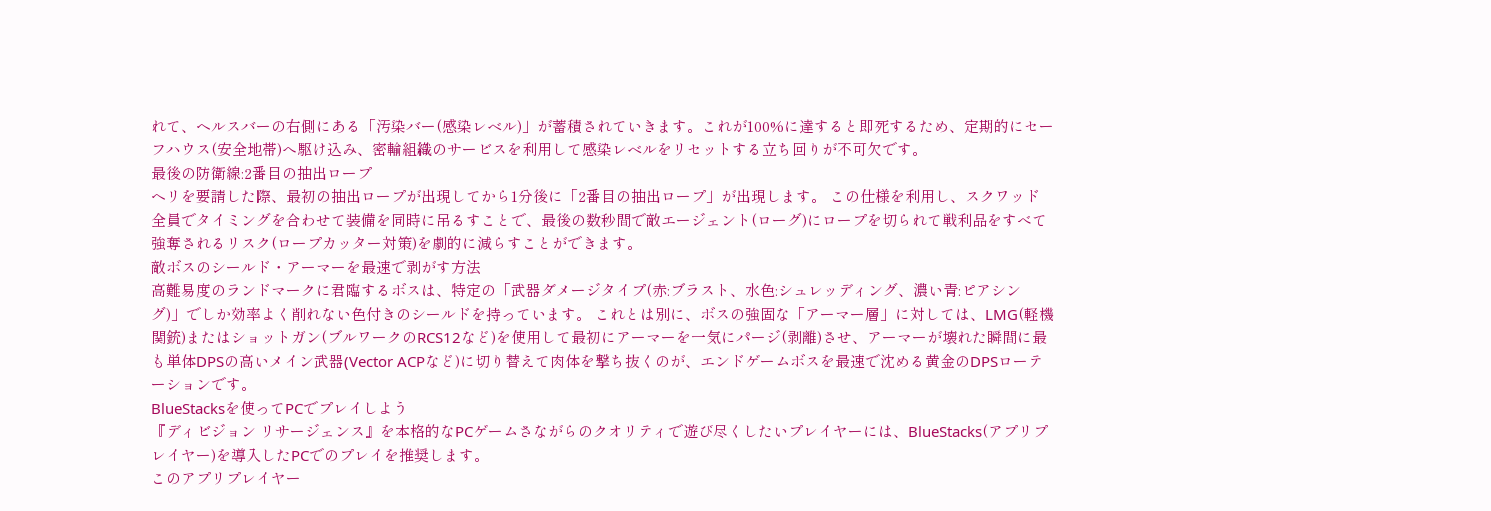れて、ヘルスバーの右側にある「汚染バー(感染レベル)」が蓄積されていきます。これが100%に達すると即死するため、定期的にセーフハウス(安全地帯)へ駆け込み、密輸組織のサービスを利用して感染レベルをリセットする立ち回りが不可欠です。
最後の防衛線:2番目の抽出ロープ
ヘリを要請した際、最初の抽出ロープが出現してから1分後に「2番目の抽出ロープ」が出現します。 この仕様を利用し、スクワッド全員でタイミングを合わせて装備を同時に吊るすことで、最後の数秒間で敵エージェント(ローグ)にロープを切られて戦利品をすべて強奪されるリスク(ロープカッター対策)を劇的に減らすことができます。
敵ボスのシールド・アーマーを最速で剥がす方法
高難易度のランドマークに君臨するボスは、特定の「武器ダメージタイプ(赤:ブラスト、水色:シュレッディング、濃い青:ピアシング)」でしか効率よく削れない色付きのシールドを持っています。 これとは別に、ボスの強固な「アーマー層」に対しては、LMG(軽機関銃)またはショットガン(ブルワークのRCS12など)を使用して最初にアーマーを一気にパージ(剥離)させ、アーマーが壊れた瞬間に最も単体DPSの高いメイン武器(Vector ACPなど)に切り替えて肉体を撃ち抜くのが、エンドゲームボスを最速で沈める黄金のDPSローテーションです。
BlueStacksを使ってPCでプレイしよう
『ディビジョン リサージェンス』を本格的なPCゲームさながらのクオリティで遊び尽くしたいプレイヤーには、BlueStacks(アプリプレイヤー)を導入したPCでのプレイを推奨します。
このアプリプレイヤー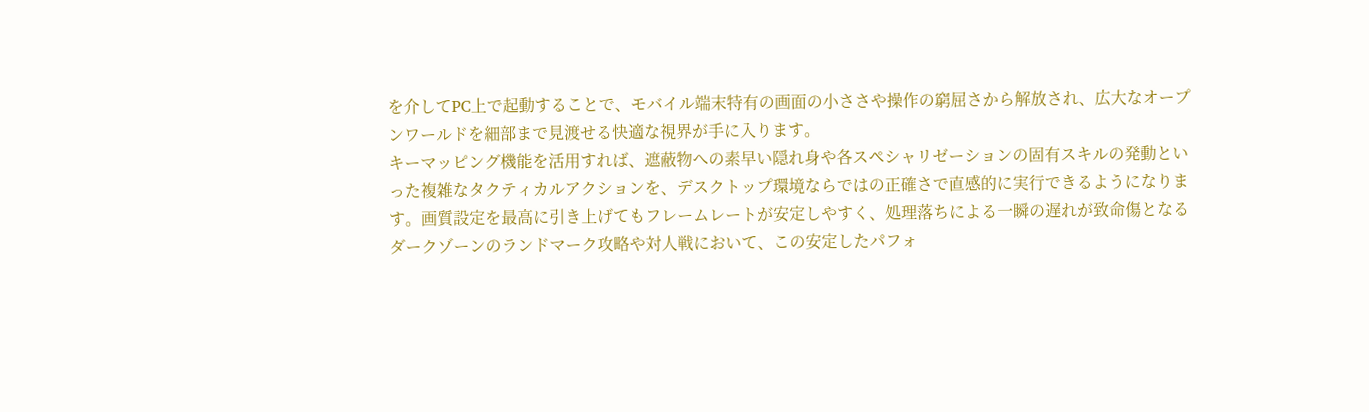を介してPC上で起動することで、モバイル端末特有の画面の小ささや操作の窮屈さから解放され、広大なオープンワールドを細部まで見渡せる快適な視界が手に入ります。
キーマッピング機能を活用すれば、遮蔽物への素早い隠れ身や各スペシャリゼーションの固有スキルの発動といった複雑なタクティカルアクションを、デスクトップ環境ならではの正確さで直感的に実行できるようになります。画質設定を最高に引き上げてもフレームレートが安定しやすく、処理落ちによる一瞬の遅れが致命傷となるダークゾーンのランドマーク攻略や対人戦において、この安定したパフォ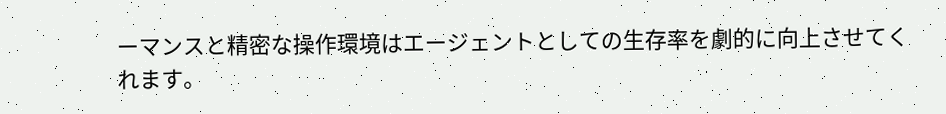ーマンスと精密な操作環境はエージェントとしての生存率を劇的に向上させてくれます。